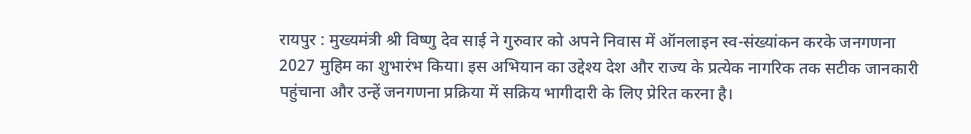रायपुर : मुख्यमंत्री श्री विष्णु देव साई ने गुरुवार को अपने निवास में ऑनलाइन स्व-संख्यांकन करके जनगणना 2027 मुहिम का शुभारंभ किया। इस अभियान का उद्देश्य देश और राज्य के प्रत्येक नागरिक तक सटीक जानकारी पहुंचाना और उन्हें जनगणना प्रक्रिया में सक्रिय भागीदारी के लिए प्रेरित करना है।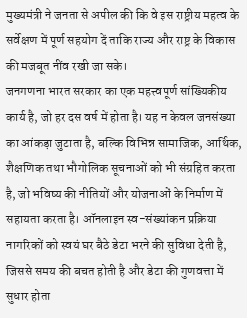मुख्यमंत्री ने जनता से अपील की कि वे इस राष्ट्रीय महत्व के सर्वेक्षण में पूर्ण सहयोग दें ताकि राज्य और राष्ट्र के विकास की मजबूत नींव रखी जा सके।
जनगणना भारत सरकार का एक महत्त्वपूर्ण सांख्यिकीय कार्य है, जो हर दस वर्ष में होता है। यह न केवल जनसंख्या का आंकड़ा जुटाता है, बल्कि विभिन्न सामाजिक, आर्थिक, शैक्षणिक तथा भौगोलिक सूचनाओं को भी संग्रहित करता है, जो भविष्य की नीतियों और योजनाओं के निर्माण में सहायता करता है। ऑनलाइन स्व-संख्यांकन प्रक्रिया नागरिकों को स्वयं घर बैठे डेटा भरने की सुविधा देती है, जिससे समय की बचत होती है और डेटा की गुणवत्ता में सुधार होता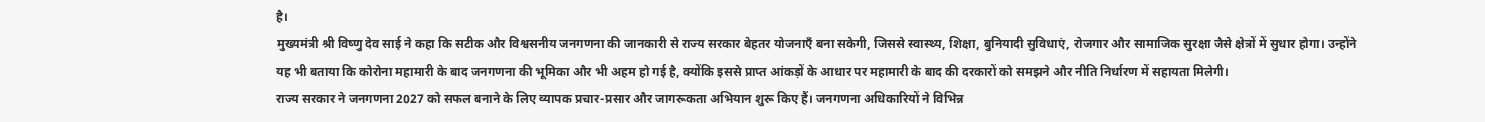है।
मुख्यमंत्री श्री विष्णु देव साई ने कहा कि सटीक और विश्वसनीय जनगणना की जानकारी से राज्य सरकार बेहतर योजनाएँ बना सकेगी, जिससे स्वास्थ्य, शिक्षा, बुनियादी सुविधाएं, रोजगार और सामाजिक सुरक्षा जैसे क्षेत्रों में सुधार होगा। उन्होंने यह भी बताया कि कोरोना महामारी के बाद जनगणना की भूमिका और भी अहम हो गई है, क्योंकि इससे प्राप्त आंकड़ों के आधार पर महामारी के बाद की दरकारों को समझने और नीति निर्धारण में सहायता मिलेगी।
राज्य सरकार ने जनगणना 2027 को सफल बनाने के लिए व्यापक प्रचार-प्रसार और जागरूकता अभियान शुरू किए हैं। जनगणना अधिकारियों ने विभिन्न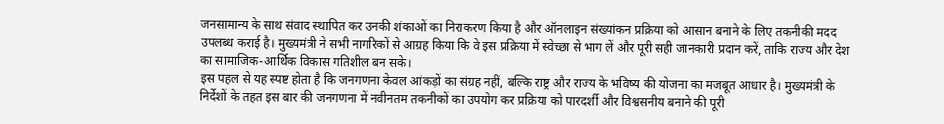जनसामान्य के साथ संवाद स्थापित कर उनकी शंकाओं का निराकरण किया है और ऑनलाइन संख्यांकन प्रक्रिया को आसान बनाने के लिए तकनीकी मदद उपलब्ध कराई है। मुख्यमंत्री ने सभी नागरिकों से आग्रह किया कि वे इस प्रक्रिया में स्वेच्छा से भाग लें और पूरी सही जानकारी प्रदान करें, ताकि राज्य और देश का सामाजिक-आर्थिक विकास गतिशील बन सके।
इस पहल से यह स्पष्ट होता है कि जनगणना केवल आंकड़ों का संग्रह नहीं, बल्कि राष्ट्र और राज्य के भविष्य की योजना का मजबूत आधार है। मुख्यमंत्री के निर्देशों के तहत इस बार की जनगणना में नवीनतम तकनीकों का उपयोग कर प्रक्रिया को पारदर्शी और विश्वसनीय बनाने की पूरी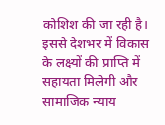कोशिश की जा रही है। इससे देशभर में विकास के लक्ष्यों की प्राप्ति में सहायता मिलेगी और सामाजिक न्याय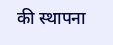की स्थापना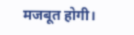मजबूत होगी।